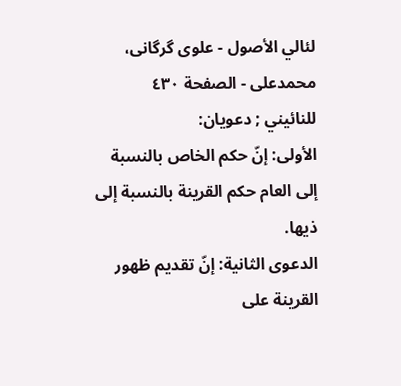لئالي الأصول - علوی گرگانی، محمدعلی - الصفحة ٤٣٠
للنائيني ; دعويان:
الأولى: إنّ حكم الخاص بالنسبة إلى العام حكم القرينة بالنسبة إلى ذيها.
الدعوى الثانية: إنّ تقديم ظهور القرينة على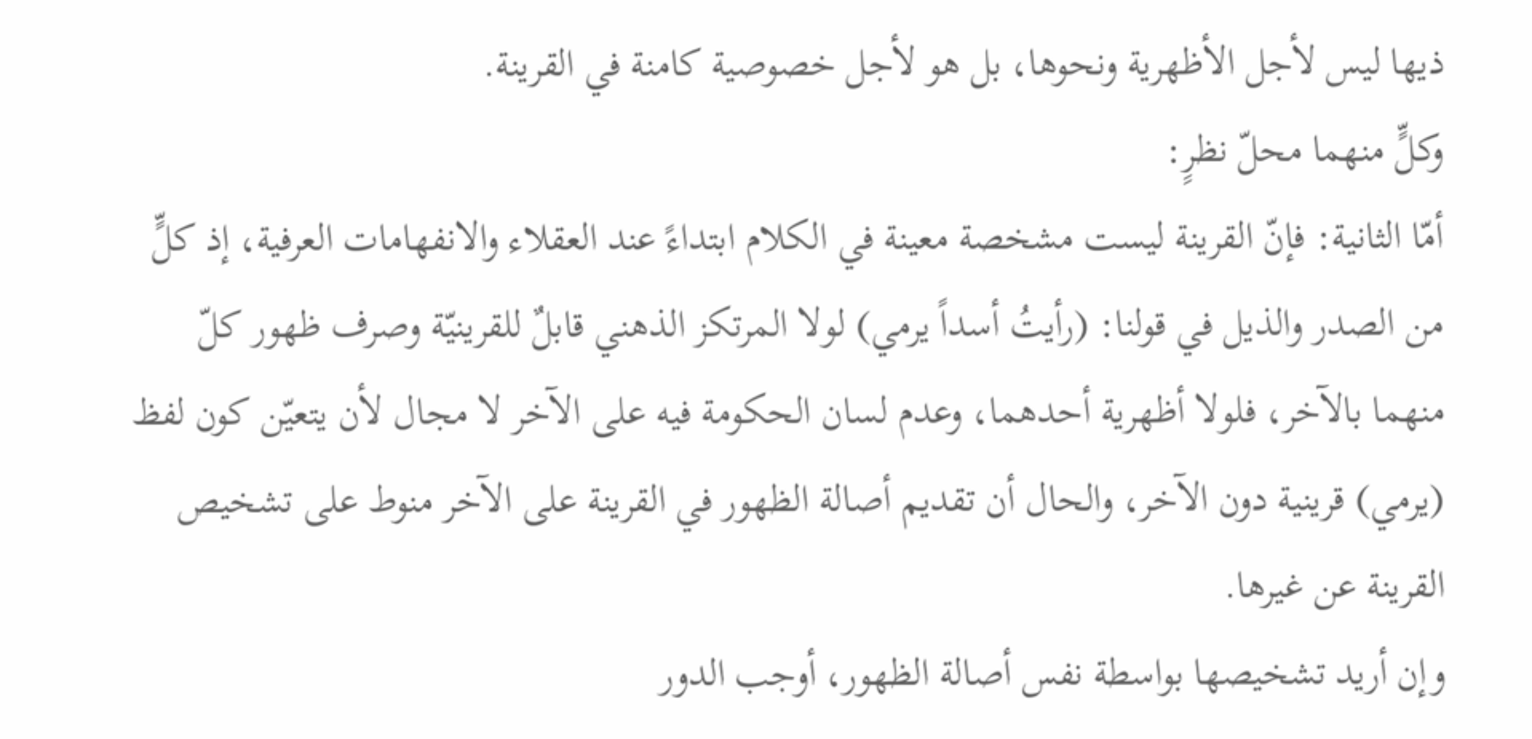ذيها ليس لأجل الأظهرية ونحوها، بل هو لأجل خصوصية كامنة في القرينة.
وكلٍّ منهما محلّ نظرٍ:
أمّا الثانية: فإنّ القرينة ليست مشخصة معينة في الكلام ابتداءً عند العقلاء والانفهامات العرفية، إذ كلٍّ من الصدر والذيل في قولنا: (رأيتُ أسداً يرمي) لولا المرتكز الذهني قابلٌ للقرينيّة وصرف ظهور كلّ منهما بالآخر، فلولا أظهرية أحدهما، وعدم لسان الحكومة فيه على الآخر لا مجال لأن يتعيّن كون لفظ (يرمي) قرينية دون الآخر، والحال أن تقديم أصالة الظهور في القرينة على الآخر منوط على تشخيص القرينة عن غيرها.
وإن أريد تشخيصها بواسطة نفس أصالة الظهور، أوجب الدور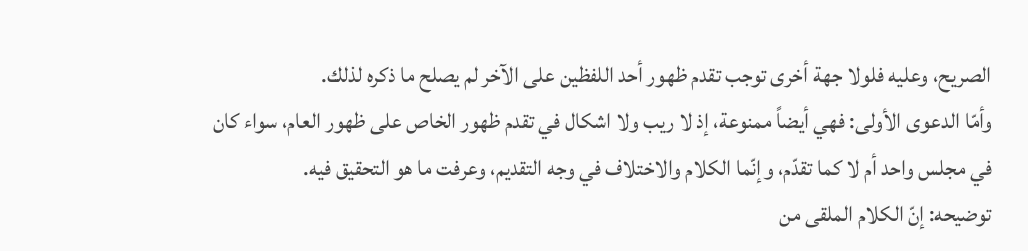الصريح، وعليه فلولا جهة أخرى توجب تقدم ظهور أحد اللفظين على الآخر لم يصلح ما ذكره لذلك.
وأمّا الدعوى الأولى: فهي أيضاً ممنوعة، إذ لا ريب ولا اشكال في تقدم ظهور الخاص على ظهور العام، سواء كان في مجلس واحد أم لا كما تقدّم، وإنّما الكلام والاختلاف في وجه التقديم، وعرفت ما هو التحقيق فيه.
توضيحه: إنّ الكلام الملقى من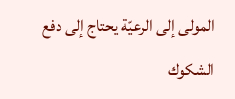المولى إلى الرعيّة يحتاج إلى دفع الشكوك